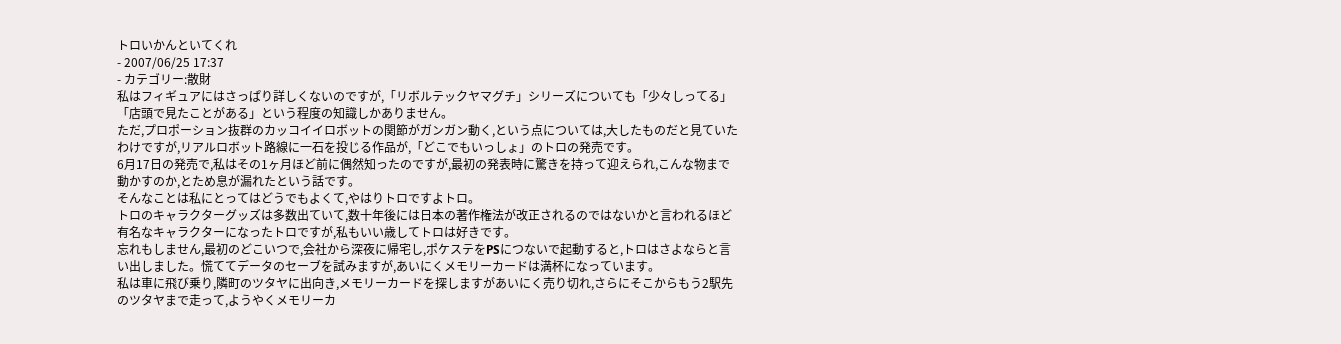トロいかんといてくれ
- 2007/06/25 17:37
- カテゴリー:散財
私はフィギュアにはさっぱり詳しくないのですが,「リボルテックヤマグチ」シリーズについても「少々しってる」「店頭で見たことがある」という程度の知識しかありません。
ただ,プロポーション抜群のカッコイイロボットの関節がガンガン動く,という点については,大したものだと見ていたわけですが,リアルロボット路線に一石を投じる作品が,「どこでもいっしょ」のトロの発売です。
6月17日の発売で,私はその1ヶ月ほど前に偶然知ったのですが,最初の発表時に驚きを持って迎えられ,こんな物まで動かすのか,とため息が漏れたという話です。
そんなことは私にとってはどうでもよくて,やはりトロですよトロ。
トロのキャラクターグッズは多数出ていて,数十年後には日本の著作権法が改正されるのではないかと言われるほど有名なキャラクターになったトロですが,私もいい歳してトロは好きです。
忘れもしません,最初のどこいつで,会社から深夜に帰宅し,ポケステをPSにつないで起動すると,トロはさよならと言い出しました。慌ててデータのセーブを試みますが,あいにくメモリーカードは満杯になっています。
私は車に飛び乗り,隣町のツタヤに出向き,メモリーカードを探しますがあいにく売り切れ,さらにそこからもう2駅先のツタヤまで走って,ようやくメモリーカ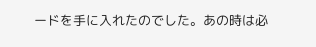ードを手に入れたのでした。あの時は必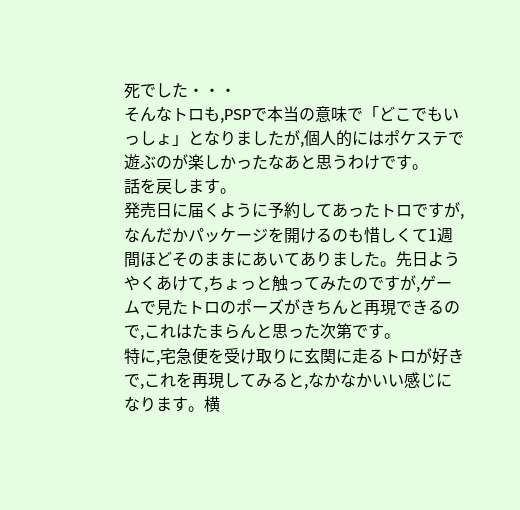死でした・・・
そんなトロも,PSPで本当の意味で「どこでもいっしょ」となりましたが,個人的にはポケステで遊ぶのが楽しかったなあと思うわけです。
話を戻します。
発売日に届くように予約してあったトロですが,なんだかパッケージを開けるのも惜しくて1週間ほどそのままにあいてありました。先日ようやくあけて,ちょっと触ってみたのですが,ゲームで見たトロのポーズがきちんと再現できるので,これはたまらんと思った次第です。
特に,宅急便を受け取りに玄関に走るトロが好きで,これを再現してみると,なかなかいい感じになります。横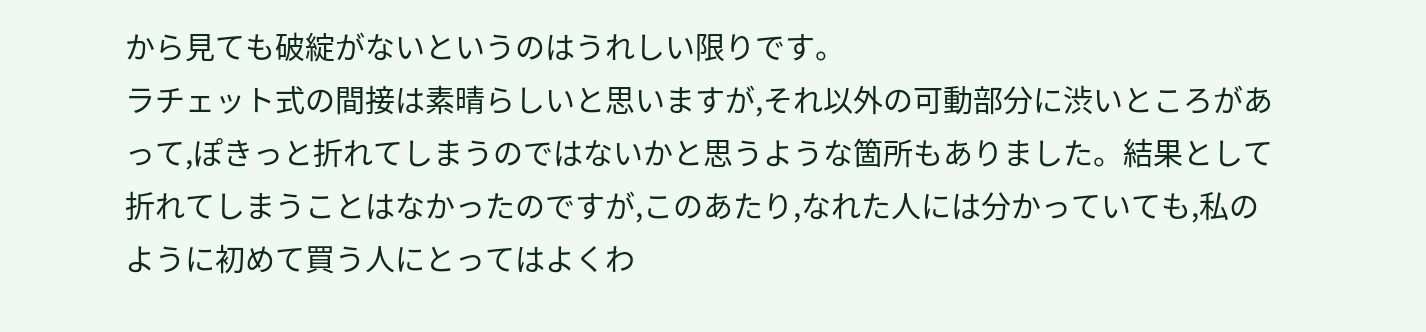から見ても破綻がないというのはうれしい限りです。
ラチェット式の間接は素晴らしいと思いますが,それ以外の可動部分に渋いところがあって,ぽきっと折れてしまうのではないかと思うような箇所もありました。結果として折れてしまうことはなかったのですが,このあたり,なれた人には分かっていても,私のように初めて買う人にとってはよくわ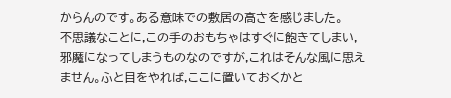からんのです。ある意味での敷居の高さを感じました。
不思議なことに,この手のおもちゃはすぐに飽きてしまい,邪魔になってしまうものなのですが,これはそんな風に思えません。ふと目をやれば,ここに置いておくかと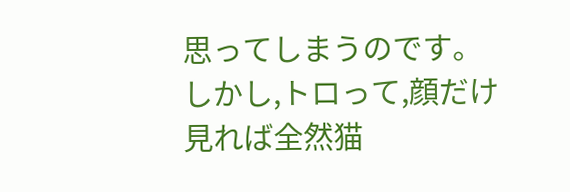思ってしまうのです。
しかし,トロって,顔だけ見れば全然猫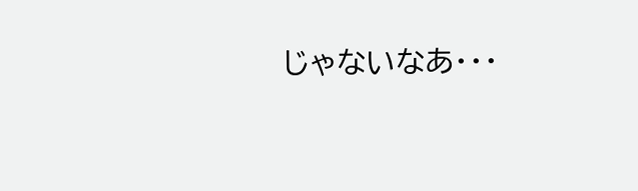じゃないなあ・・・